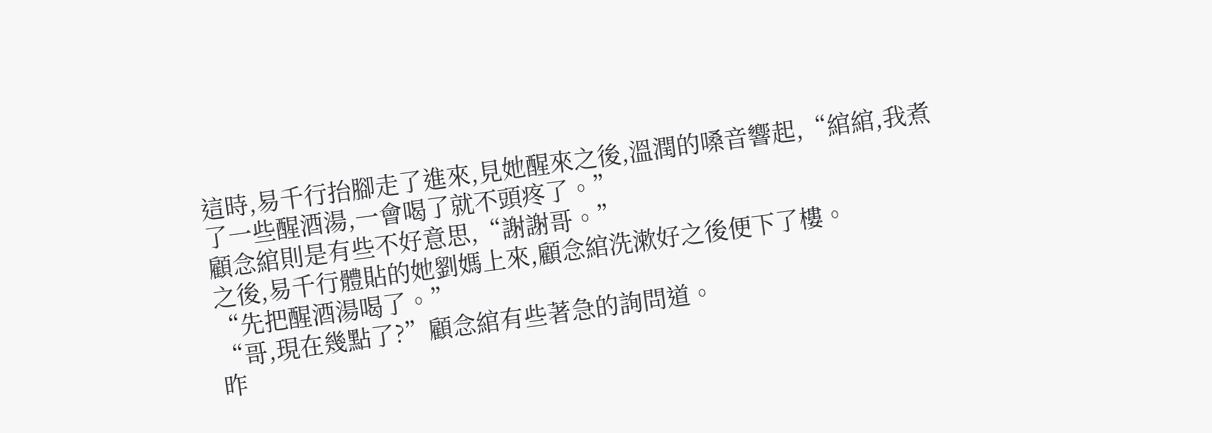這時,易千行抬腳走了進來,見她醒來之後,溫潤的嗓音響起,“綰綰,我煮了一些醒酒湯,一會喝了就不頭疼了。”
顧念綰則是有些不好意思,“謝謝哥。”
之後,易千行體貼的她劉媽上來,顧念綰洗漱好之後便下了樓。
“先把醒酒湯喝了。”
“哥,現在幾點了?”顧念綰有些著急的詢問道。
昨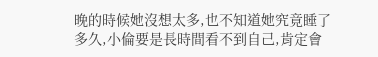晚的時候她沒想太多,也不知道她究竟睡了多久,小倫要是長時間看不到自己,肯定會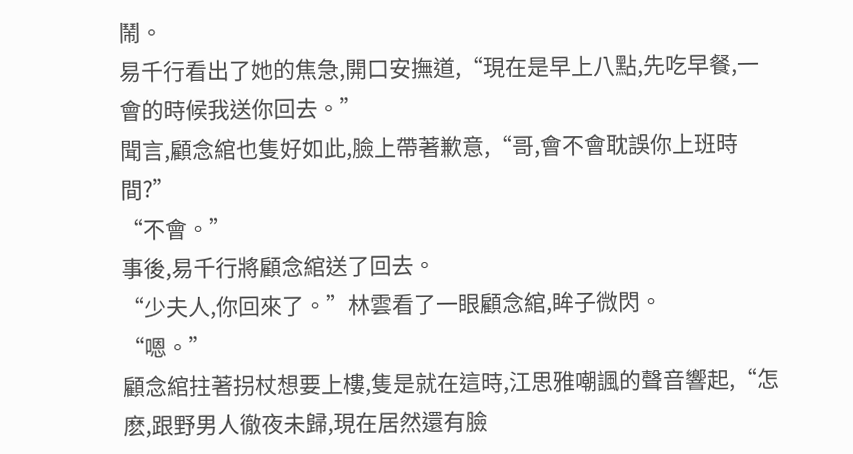鬧。
易千行看出了她的焦急,開口安撫道,“現在是早上八點,先吃早餐,一會的時候我送你回去。”
聞言,顧念綰也隻好如此,臉上帶著歉意,“哥,會不會耽誤你上班時間?”
“不會。”
事後,易千行將顧念綰送了回去。
“少夫人,你回來了。”林雲看了一眼顧念綰,眸子微閃。
“嗯。”
顧念綰拄著拐杖想要上樓,隻是就在這時,江思雅嘲諷的聲音響起,“怎麽,跟野男人徹夜未歸,現在居然還有臉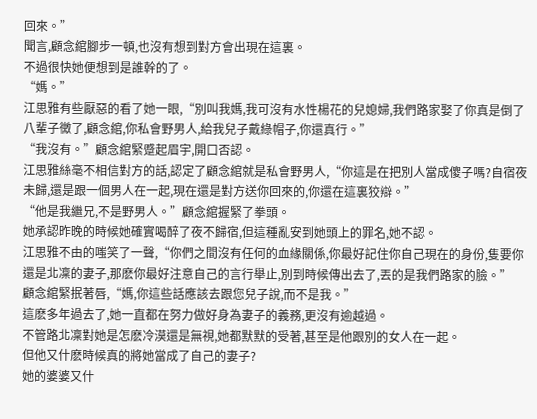回來。”
聞言,顧念綰腳步一頓,也沒有想到對方會出現在這裏。
不過很快她便想到是誰幹的了。
“媽。”
江思雅有些厭惡的看了她一眼,“別叫我媽,我可沒有水性楊花的兒媳婦,我們路家娶了你真是倒了八輩子黴了,顧念綰,你私會野男人,給我兒子戴綠帽子,你還真行。”
“我沒有。”顧念綰緊蹙起眉宇,開口否認。
江思雅絲毫不相信對方的話,認定了顧念綰就是私會野男人,“你這是在把別人當成傻子嗎?自宿夜未歸,還是跟一個男人在一起,現在還是對方送你回來的,你還在這裏狡辯。”
“他是我繼兄,不是野男人。”顧念綰握緊了拳頭。
她承認昨晚的時候她確實喝醉了夜不歸宿,但這種亂安到她頭上的罪名,她不認。
江思雅不由的嗤笑了一聲,“你們之間沒有任何的血緣關係,你最好記住你自己現在的身份,隻要你還是北凜的妻子,那麽你最好注意自己的言行舉止,別到時候傳出去了,丟的是我們路家的臉。”
顧念綰緊抿著唇,“媽,你這些話應該去跟您兒子說,而不是我。”
這麽多年過去了,她一直都在努力做好身為妻子的義務,更沒有逾越過。
不管路北凜對她是怎麽冷漠還是無視,她都默默的受著,甚至是他跟別的女人在一起。
但他又什麽時候真的將她當成了自己的妻子?
她的婆婆又什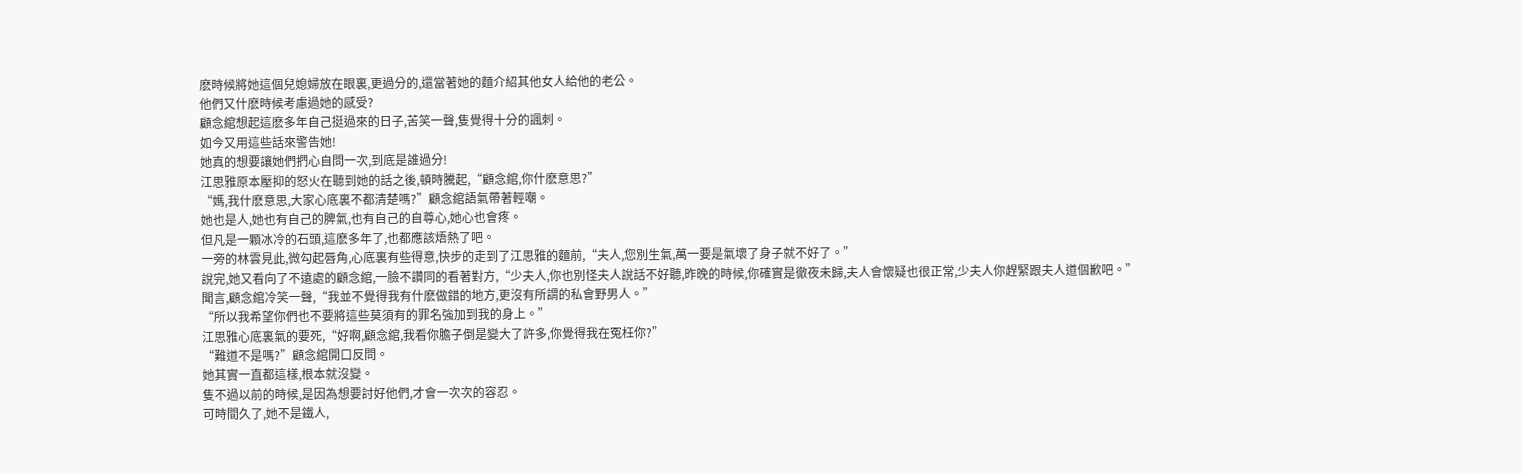麽時候將她這個兒媳婦放在眼裏,更過分的,還當著她的麵介紹其他女人給他的老公。
他們又什麽時候考慮過她的感受?
顧念綰想起這麽多年自己挺過來的日子,苦笑一聲,隻覺得十分的諷刺。
如今又用這些話來警告她!
她真的想要讓她們捫心自問一次,到底是誰過分!
江思雅原本壓抑的怒火在聽到她的話之後,頓時騰起,“顧念綰,你什麽意思?”
“媽,我什麽意思,大家心底裏不都清楚嗎?”顧念綰語氣帶著輕嘲。
她也是人,她也有自己的脾氣,也有自己的自尊心,她心也會疼。
但凡是一顆冰冷的石頭,這麽多年了,也都應該焐熱了吧。
一旁的林雲見此,微勾起唇角,心底裏有些得意,快步的走到了江思雅的麵前,“夫人,您別生氣,萬一要是氣壞了身子就不好了。”
說完,她又看向了不遠處的顧念綰,一臉不讚同的看著對方,“少夫人,你也別怪夫人說話不好聽,昨晚的時候,你確實是徹夜未歸,夫人會懷疑也很正常,少夫人你趕緊跟夫人道個歉吧。”
聞言,顧念綰冷笑一聲,“我並不覺得我有什麽做錯的地方,更沒有所謂的私會野男人。”
“所以我希望你們也不要將這些莫須有的罪名強加到我的身上。”
江思雅心底裏氣的要死,“好啊,顧念綰,我看你膽子倒是變大了許多,你覺得我在冤枉你?”
“難道不是嗎?”顧念綰開口反問。
她其實一直都這樣,根本就沒變。
隻不過以前的時候,是因為想要討好他們,才會一次次的容忍。
可時間久了,她不是鐵人,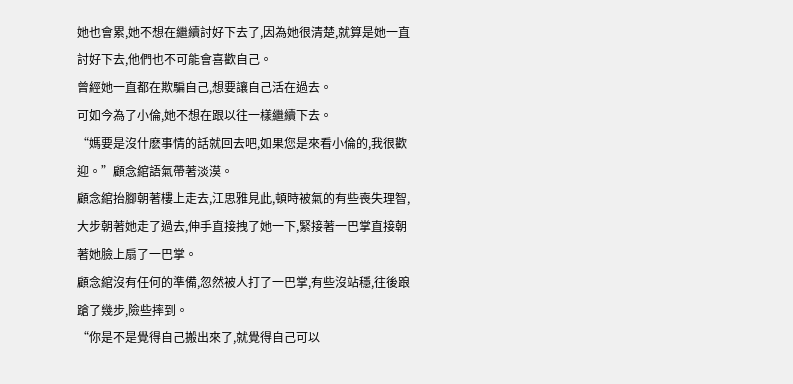她也會累,她不想在繼續討好下去了,因為她很清楚,就算是她一直討好下去,他們也不可能會喜歡自己。
曾經她一直都在欺騙自己,想要讓自己活在過去。
可如今為了小倫,她不想在跟以往一樣繼續下去。
“媽要是沒什麽事情的話就回去吧,如果您是來看小倫的,我很歡迎。”顧念綰語氣帶著淡漠。
顧念綰抬腳朝著樓上走去,江思雅見此,頓時被氣的有些喪失理智,大步朝著她走了過去,伸手直接拽了她一下,緊接著一巴掌直接朝著她臉上扇了一巴掌。
顧念綰沒有任何的準備,忽然被人打了一巴掌,有些沒站穩,往後踉蹌了幾步,險些摔到。
“你是不是覺得自己搬出來了,就覺得自己可以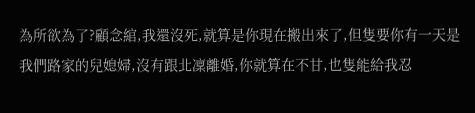為所欲為了?顧念綰,我還沒死,就算是你現在搬出來了,但隻要你有一天是我們路家的兒媳婦,沒有跟北凜離婚,你就算在不甘,也隻能給我忍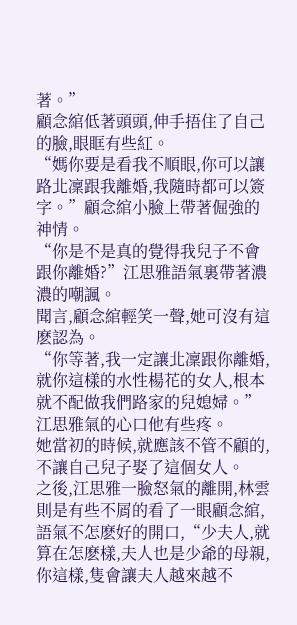著。”
顧念綰低著頭頭,伸手捂住了自己的臉,眼眶有些紅。
“媽你要是看我不順眼,你可以讓路北凜跟我離婚,我隨時都可以簽字。”顧念綰小臉上帶著倔強的神情。
“你是不是真的覺得我兒子不會跟你離婚?”江思雅語氣裏帶著濃濃的嘲諷。
聞言,顧念綰輕笑一聲,她可沒有這麽認為。
“你等著,我一定讓北凜跟你離婚,就你這樣的水性楊花的女人,根本就不配做我們路家的兒媳婦。”江思雅氣的心口他有些疼。
她當初的時候,就應該不管不顧的,不讓自己兒子娶了這個女人。
之後,江思雅一臉怒氣的離開,林雲則是有些不屑的看了一眼顧念綰,語氣不怎麽好的開口,“少夫人,就算在怎麽樣,夫人也是少爺的母親,你這樣,隻會讓夫人越來越不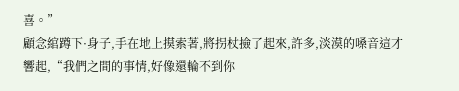喜。”
顧念綰蹲下·身子,手在地上摸索著,將拐杖撿了起來,許多,淡漠的嗓音這才響起,“我們之間的事情,好像還輪不到你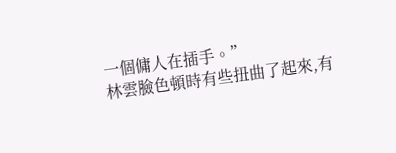一個傭人在插手。”
林雲臉色頓時有些扭曲了起來,有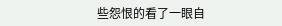些怨恨的看了一眼自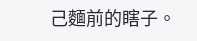己麵前的瞎子。